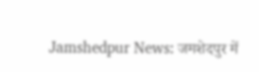Jamshedpur News: जमशेदपुर में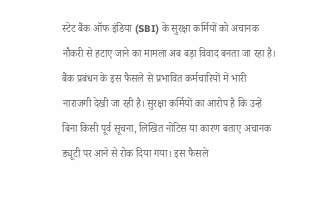स्टेट बैंक ऑफ इंडिया (SBI) के सुरक्षा कर्मियों को अचानक नौकरी से हटाए जाने का मामला अब बड़ा विवाद बनता जा रहा है। बैंक प्रबंधन के इस फैसले से प्रभावित कर्मचारियों में भारी नाराजगी देखी जा रही है। सुरक्षा कर्मियों का आरोप है कि उन्हें बिना किसी पूर्व सूचना, लिखित नोटिस या कारण बताए अचानक ड्यूटी पर आने से रोक दिया गया। इस फैसले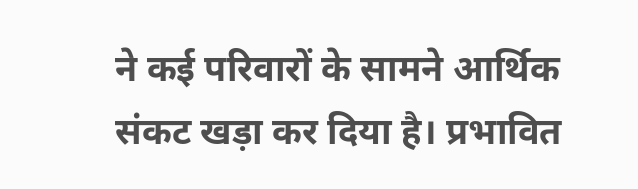ने कई परिवारों के सामने आर्थिक संकट खड़ा कर दिया है। प्रभावित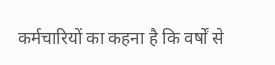कर्मचारियों का कहना है कि वर्षों से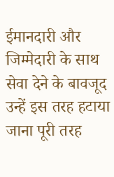ईमानदारी और जिम्मेदारी के साथ सेवा देने के बावजूद उन्हें इस तरह हटाया जाना पूरी तरह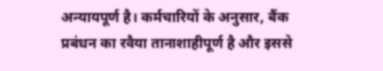अन्यायपूर्ण है। कर्मचारियों के अनुसार, बैंक प्रबंधन का रवैया तानाशाहीपूर्ण है और इससे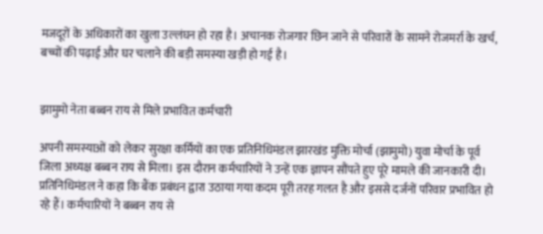मजदूरों के अधिकारों का खुला उल्लंघन हो रहा है। अचानक रोजगार छिन जाने से परिवारों के सामने रोजमर्रा के खर्च, बच्चों की पढ़ाई और घर चलाने की बड़ी समस्या खड़ी हो गई है।


झामुमो नेता बब्बन राय से मिले प्रभावित कर्मचारी

अपनी समस्याओं को लेकर सुरक्षा कर्मियों का एक प्रतिनिधिमंडल झारखंड मुक्ति मोर्चा (झामुमो) युवा मोर्चा के पूर्व जिला अध्यक्ष बब्बन राय से मिला। इस दौरान कर्मचारियों ने उन्हें एक ज्ञापन सौंपते हुए पूरे मामले की जानकारी दी। प्रतिनिधिमंडल ने कहा कि बैंक प्रबंधन द्वारा उठाया गया कदम पूरी तरह गलत है और इससे दर्जनों परिवार प्रभावित हो रहे हैं। कर्मचारियों ने बब्बन राय से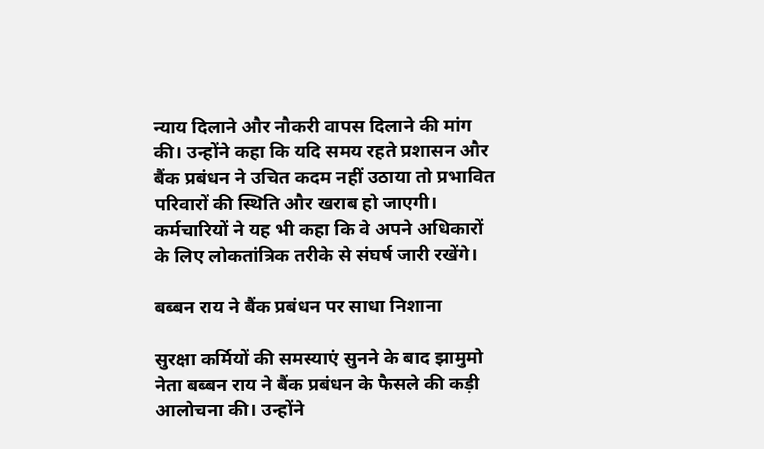न्याय दिलाने और नौकरी वापस दिलाने की मांग की। उन्होंने कहा कि यदि समय रहते प्रशासन और बैंक प्रबंधन ने उचित कदम नहीं उठाया तो प्रभावित परिवारों की स्थिति और खराब हो जाएगी। कर्मचारियों ने यह भी कहा कि वे अपने अधिकारों के लिए लोकतांत्रिक तरीके से संघर्ष जारी रखेंगे।

बब्बन राय ने बैंक प्रबंधन पर साधा निशाना

सुरक्षा कर्मियों की समस्याएं सुनने के बाद झामुमो नेता बब्बन राय ने बैंक प्रबंधन के फैसले की कड़ी आलोचना की। उन्होंने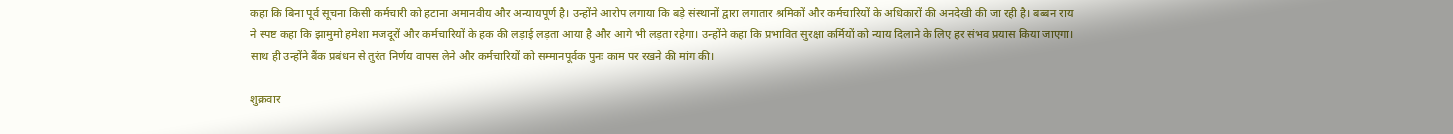कहा कि बिना पूर्व सूचना किसी कर्मचारी को हटाना अमानवीय और अन्यायपूर्ण है। उन्होंने आरोप लगाया कि बड़े संस्थानों द्वारा लगातार श्रमिकों और कर्मचारियों के अधिकारों की अनदेखी की जा रही है। बब्बन राय ने स्पष्ट कहा कि झामुमो हमेशा मजदूरों और कर्मचारियों के हक की लड़ाई लड़ता आया है और आगे भी लड़ता रहेगा। उन्होंने कहा कि प्रभावित सुरक्षा कर्मियों को न्याय दिलाने के लिए हर संभव प्रयास किया जाएगा। साथ ही उन्होंने बैंक प्रबंधन से तुरंत निर्णय वापस लेने और कर्मचारियों को सम्मानपूर्वक पुनः काम पर रखने की मांग की।

शुक्रवार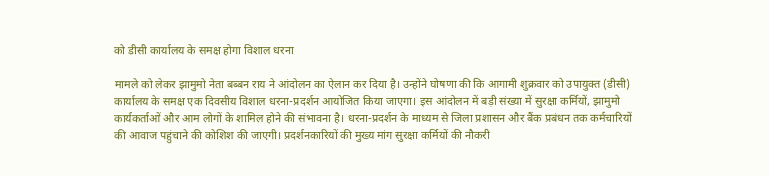को डीसी कार्यालय के समक्ष होगा विशाल धरना

मामले को लेकर झामुमो नेता बब्बन राय ने आंदोलन का ऐलान कर दिया है। उन्होंने घोषणा की कि आगामी शुक्रवार को उपायुक्त (डीसी) कार्यालय के समक्ष एक दिवसीय विशाल धरना-प्रदर्शन आयोजित किया जाएगा। इस आंदोलन में बड़ी संख्या में सुरक्षा कर्मियों, झामुमो कार्यकर्ताओं और आम लोगों के शामिल होने की संभावना है। धरना-प्रदर्शन के माध्यम से जिला प्रशासन और बैंक प्रबंधन तक कर्मचारियों की आवाज पहुंचाने की कोशिश की जाएगी। प्रदर्शनकारियों की मुख्य मांग सुरक्षा कर्मियों की नौकरी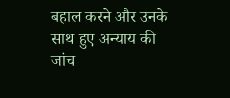बहाल करने और उनके साथ हुए अन्याय की जांच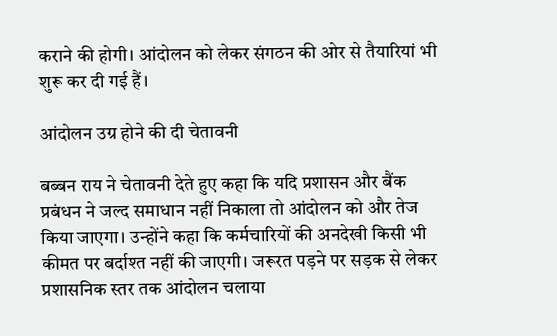कराने की होगी। आंदोलन को लेकर संगठन की ओर से तैयारियां भी शुरू कर दी गई हैं।

आंदोलन उग्र होने की दी चेतावनी

बब्बन राय ने चेतावनी देते हुए कहा कि यदि प्रशासन और बैंक प्रबंधन ने जल्द समाधान नहीं निकाला तो आंदोलन को और तेज किया जाएगा। उन्होंने कहा कि कर्मचारियों की अनदेखी किसी भी कीमत पर बर्दाश्त नहीं की जाएगी। जरूरत पड़ने पर सड़क से लेकर प्रशासनिक स्तर तक आंदोलन चलाया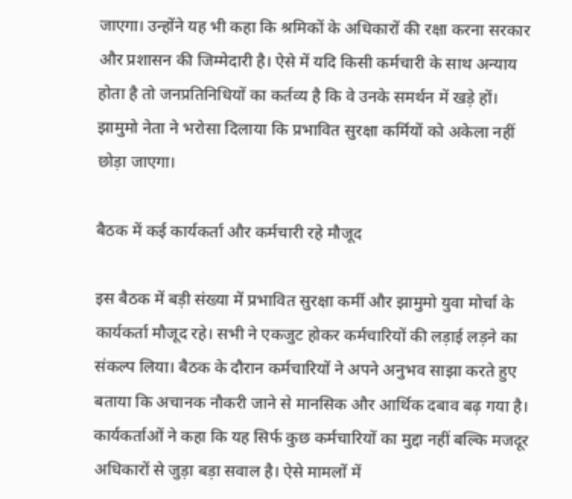जाएगा। उन्होंने यह भी कहा कि श्रमिकों के अधिकारों की रक्षा करना सरकार और प्रशासन की जिम्मेदारी है। ऐसे में यदि किसी कर्मचारी के साथ अन्याय होता है तो जनप्रतिनिधियों का कर्तव्य है कि वे उनके समर्थन में खड़े हों। झामुमो नेता ने भरोसा दिलाया कि प्रभावित सुरक्षा कर्मियों को अकेला नहीं छोड़ा जाएगा।

बैठक में कई कार्यकर्ता और कर्मचारी रहे मौजूद

इस बैठक में बड़ी संख्या में प्रभावित सुरक्षा कर्मी और झामुमो युवा मोर्चा के कार्यकर्ता मौजूद रहे। सभी ने एकजुट होकर कर्मचारियों की लड़ाई लड़ने का संकल्प लिया। बैठक के दौरान कर्मचारियों ने अपने अनुभव साझा करते हुए बताया कि अचानक नौकरी जाने से मानसिक और आर्थिक दबाव बढ़ गया है। कार्यकर्ताओं ने कहा कि यह सिर्फ कुछ कर्मचारियों का मुद्दा नहीं बल्कि मजदूर अधिकारों से जुड़ा बड़ा सवाल है। ऐसे मामलों में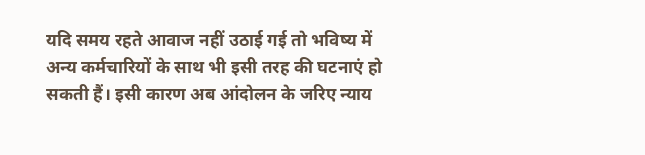यदि समय रहते आवाज नहीं उठाई गई तो भविष्य में अन्य कर्मचारियों के साथ भी इसी तरह की घटनाएं हो सकती हैं। इसी कारण अब आंदोलन के जरिए न्याय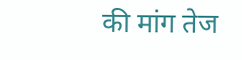की मांग तेज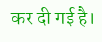कर दी गई है।